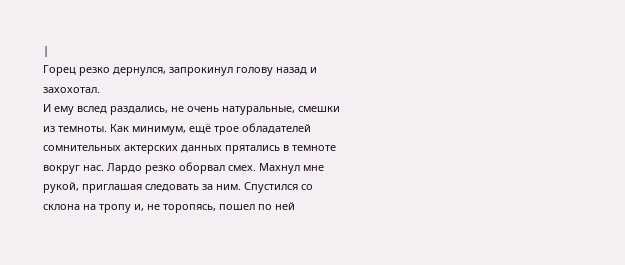|
Горец резко дернулся, запрокинул голову назад и захохотал.
И ему вслед раздались, не очень натуральные, смешки из темноты. Как минимум, ещё трое обладателей сомнительных актерских данных прятались в темноте вокруг нас. Лардо резко оборвал смех. Махнул мне рукой, приглашая следовать за ним. Спустился со склона на тропу и, не торопясь, пошел по ней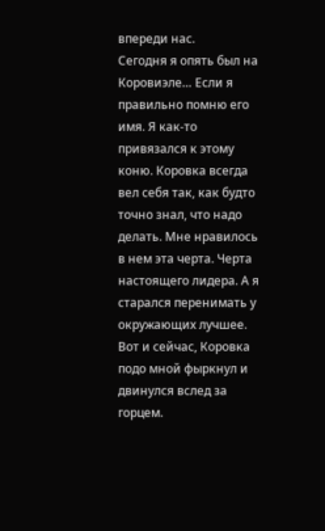впереди нас.
Сегодня я опять был на Коровиэле… Если я правильно помню его имя. Я как-то привязался к этому коню. Коровка всегда вел себя так, как будто точно знал, что надо делать. Мне нравилось в нем эта черта. Черта настоящего лидера. А я старался перенимать у окружающих лучшее. Вот и сейчас, Коровка подо мной фыркнул и двинулся вслед за горцем.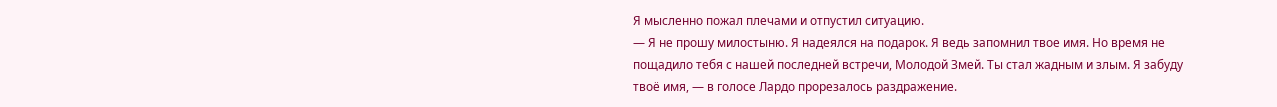Я мысленно пожал плечами и отпустил ситуацию.
— Я не прошу милостыню. Я надеялся на подарок. Я ведь запомнил твое имя. Но время не пощадило тебя с нашей последней встречи, Молодой Змей. Ты стал жадным и злым. Я забуду твоё имя, — в голосе Лардо прорезалось раздражение.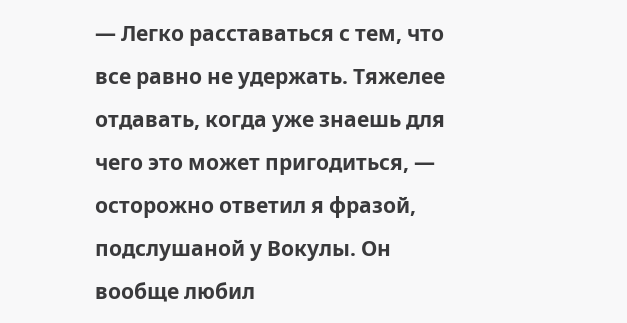— Легко расставаться с тем, что все равно не удержать. Тяжелее отдавать, когда уже знаешь для чего это может пригодиться, — осторожно ответил я фразой, подслушаной у Вокулы. Он вообще любил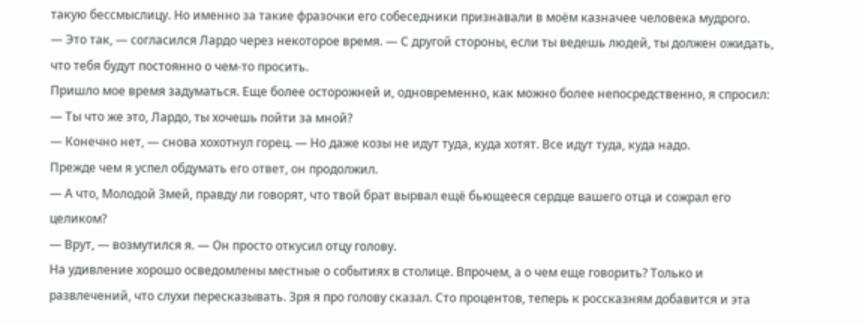такую бессмыслицу. Но именно за такие фразочки его собеседники признавали в моём казначее человека мудрого.
— Это так, — согласился Лардо через некоторое время. — С другой стороны, если ты ведешь людей, ты должен ожидать, что тебя будут постоянно о чем-то просить.
Пришло мое время задуматься. Еще более осторожней и, одновременно, как можно более непосредственно, я спросил:
— Ты что же это, Лардо, ты хочешь пойти за мной?
— Конечно нет, — снова хохотнул горец. — Но даже козы не идут туда, куда хотят. Все идут туда, куда надо.
Прежде чем я успел обдумать его ответ, он продолжил.
— А что, Молодой Змей, правду ли говорят, что твой брат вырвал ещё бьющееся сердце вашего отца и сожрал его целиком?
— Врут, — возмутился я. — Он просто откусил отцу голову.
На удивление хорошо осведомлены местные о событиях в столице. Впрочем, а о чем еще говорить? Только и развлечений, что слухи пересказывать. Зря я про голову сказал. Сто процентов, теперь к россказням добавится и эта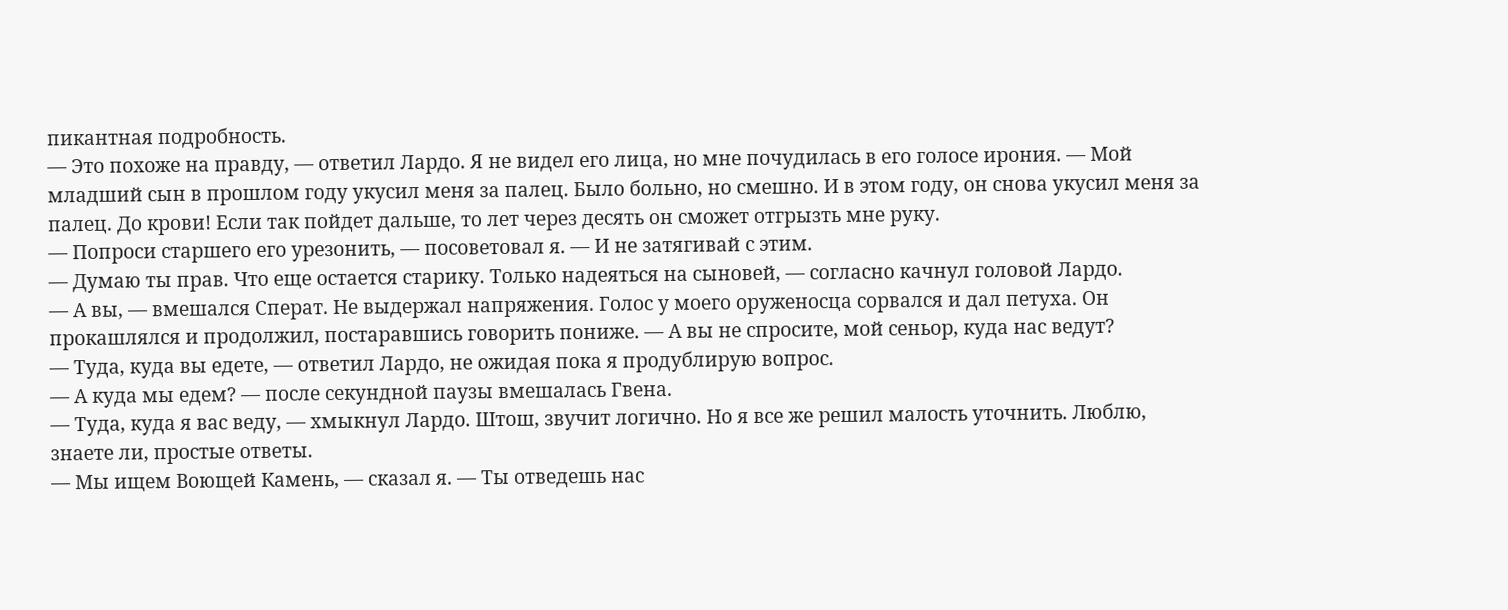пикантная подробность.
— Это похоже на правду, — ответил Лардо. Я не видел его лица, но мне почудилась в его голосе ирония. — Мой младший сын в прошлом году укусил меня за палец. Было больно, но смешно. И в этом году, он снова укусил меня за палец. До крови! Если так пойдет дальше, то лет через десять он сможет отгрызть мне руку.
— Попроси старшего его урезонить, — посоветовал я. — И не затягивай с этим.
— Думаю ты прав. Что еще остается старику. Только надеяться на сыновей, — согласно качнул головой Лардо.
— А вы, — вмешался Сперат. Не выдержал напряжения. Голос у моего оруженосца сорвался и дал петуха. Он прокашлялся и продолжил, постаравшись говорить пониже. — А вы не спросите, мой сеньор, куда нас ведут?
— Туда, куда вы едете, — ответил Лардо, не ожидая пока я продублирую вопрос.
— А куда мы едем? — после секундной паузы вмешалась Гвена.
— Туда, куда я вас веду, — хмыкнул Лардо. Штош, звучит логично. Но я все же решил малость уточнить. Люблю, знаете ли, простые ответы.
— Мы ищем Воющей Камень, — сказал я. — Ты отведешь нас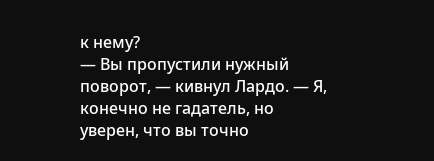к нему?
— Вы пропустили нужный поворот, — кивнул Лардо. — Я, конечно не гадатель, но уверен, что вы точно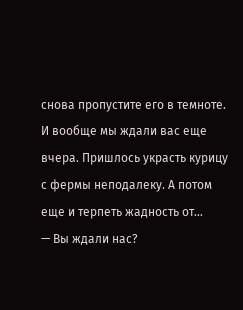снова пропустите его в темноте. И вообще мы ждали вас еще вчера. Пришлось украсть курицу с фермы неподалеку. А потом еще и терпеть жадность от…
— Вы ждали нас?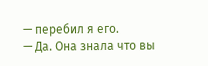— перебил я его.
— Да. Она знала что вы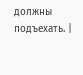должны подъехать. |